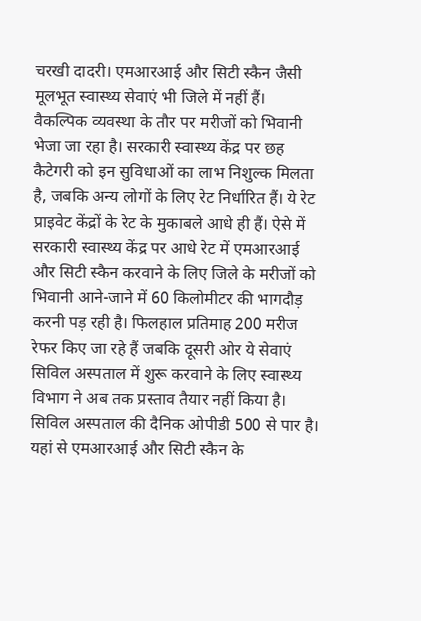चरखी दादरी। एमआरआई और सिटी स्कैन जैसी मूलभूत स्वास्थ्य सेवाएं भी जिले में नहीं हैं। वैकल्पिक व्यवस्था के तौर पर मरीजों को भिवानी भेजा जा रहा है। सरकारी स्वास्थ्य केंद्र पर छह कैटेगरी को इन सुविधाओं का लाभ निशुल्क मिलता है, जबकि अन्य लोगों के लिए रेट निर्धारित हैं। ये रेट प्राइवेट केंद्रों के रेट के मुकाबले आधे ही हैं। ऐसे में सरकारी स्वास्थ्य केंद्र पर आधे रेट में एमआरआई और सिटी स्कैन करवाने के लिए जिले के मरीजों को भिवानी आने-जाने में 60 किलोमीटर की भागदौड़ करनी पड़ रही है। फिलहाल प्रतिमाह 200 मरीज रेफर किए जा रहे हैं जबकि दूसरी ओर ये सेवाएं सिविल अस्पताल में शुरू करवाने के लिए स्वास्थ्य विभाग ने अब तक प्रस्ताव तैयार नहीं किया है।
सिविल अस्पताल की दैनिक ओपीडी 500 से पार है। यहां से एमआरआई और सिटी स्कैन के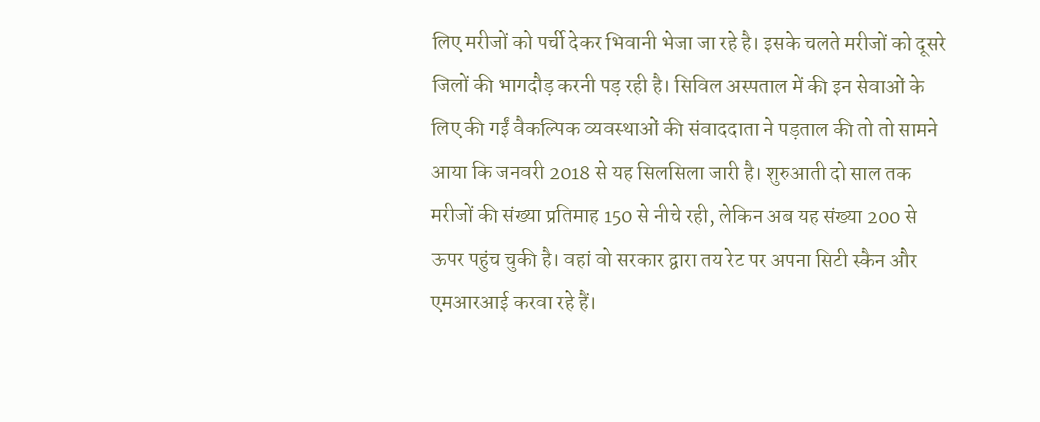लिए मरीजों को पर्ची देकर भिवानी भेजा जा रहे है। इसके चलते मरीजों को दूसरे जिलों की भागदौड़ करनी पड़ रही है। सिविल अस्पताल में की इन सेवाओं के लिए की गईं वैकल्पिक व्यवस्थाओं की संवाददाता ने पड़ताल की तो तो सामने आया कि जनवरी 2018 से यह सिलसिला जारी है। शुरुआती दो साल तक मरीजों की संख्या प्रतिमाह 150 से नीचे रही, लेकिन अब यह संख्या 200 से ऊपर पहुंच चुकी है। वहां वो सरकार द्वारा तय रेट पर अपना सिटी स्कैन और एमआरआई करवा रहे हैं।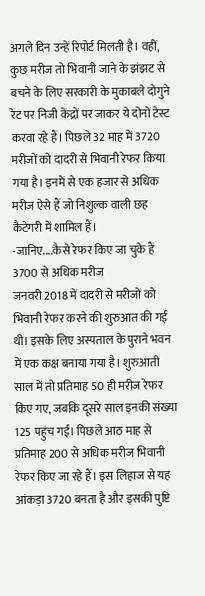अगले दिन उन्हें रिपोर्ट मिलती है। वहीं, कुछ मरीज तो भिवानी जाने के झंझट से बचने के लिए सरकारी के मुकाबले दोगुने रेट पर निजी केंद्रों पर जाकर ये दोनों टेस्ट करवा रहे हैं। पिछले 32 माह में 3720 मरीजों को दादरी से भिवानी रेफर किया गया है। इनमें से एक हजार से अधिक मरीज ऐसे हैं जो निशुल्क वाली छह कैटेगरी में शामिल हैं।
-जानिए....कैसे रेफर किए जा चुके हैं 3700 से अधिक मरीज
जनवरी 2018 में दादरी से मरीजों को भिवानी रेफर करने की शुरुआत की गई थी। इसके लिए अस्पताल के पुराने भवन में एक कक्ष बनाया गया है। शुरुआती साल में तो प्रतिमाह 50 ही मरीज रेफर किए गए, जबकि दूसरे साल इनकी संख्या 125 पहुंच गई। पिछले आठ माह से प्रतिमाह 200 से अधिक मरीज भिवानी रेफर किए जा रहे हैं। इस लिहाज से यह आंकड़ा 3720 बनता है और इसकी पुष्टि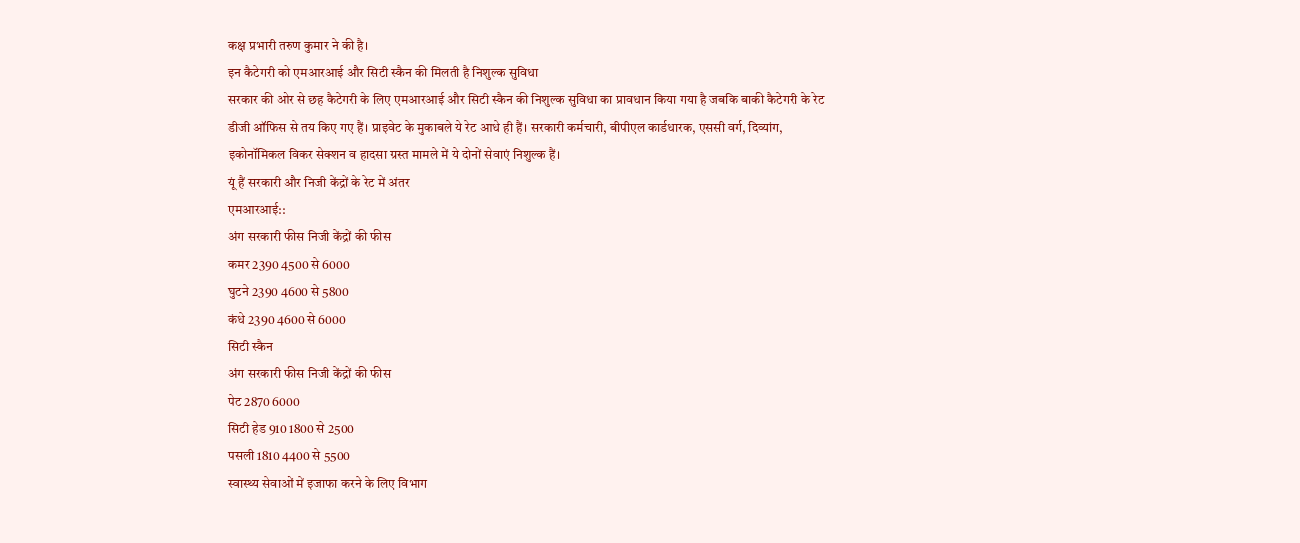कक्ष प्रभारी तरुण कुमार ने की है।
इन कैटेगरी को एमआरआई और सिटी स्कैन की मिलती है निशुल्क सुविधा
सरकार की ओर से छह कैटेगरी के लिए एमआरआई और सिटी स्कैन की निशुल्क सुविधा का प्रावधान किया गया है जबकि बाकी कैटेगरी के रेट डीजी ऑफिस से तय किए गए हैं। प्राइवेट के मुकाबले ये रेट आधे ही हैं। सरकारी कर्मचारी, बीपीएल कार्डधारक, एससी वर्ग, दिव्यांग, इकोनॉमिकल विकर सेक्शन व हादसा ग्रस्त मामले में ये दोनों सेवाएं निशुल्क हैं।
यूं हैं सरकारी और निजी केंद्रों के रेट में अंतर
एमआरआई::
अंग सरकारी फीस निजी केंद्रों की फीस
कमर 2390 4500 से 6000
घुटने 2390 4600 से 5800
कंधे 2390 4600 से 6000
सिटी स्कैन
अंग सरकारी फीस निजी केंद्रों की फीस
पेट 2870 6000
सिटी हेड 910 1800 से 2500
पसली 1810 4400 से 5500
स्वास्थ्य सेवाओं में इजाफा करने के लिए विभाग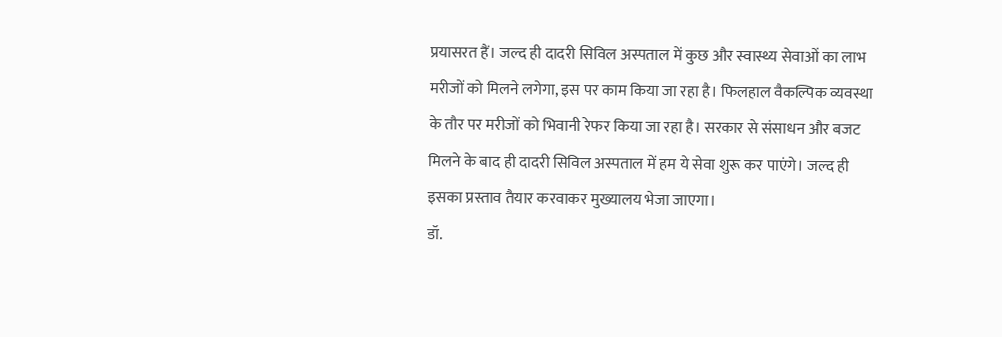प्रयासरत हैं। जल्द ही दादरी सिविल अस्पताल में कुछ और स्वास्थ्य सेवाओं का लाभ मरीजों को मिलने लगेगा, इस पर काम किया जा रहा है। फिलहाल वैकल्पिक व्यवस्था के तौर पर मरीजों को भिवानी रेफर किया जा रहा है। सरकार से संसाधन और बजट मिलने के बाद ही दादरी सिविल अस्पताल में हम ये सेवा शुरू कर पाएंगे। जल्द ही इसका प्रस्ताव तैयार करवाकर मुख्यालय भेजा जाएगा।
डॉ.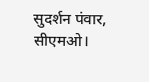सुदर्शन पंवार, सीएमओ।